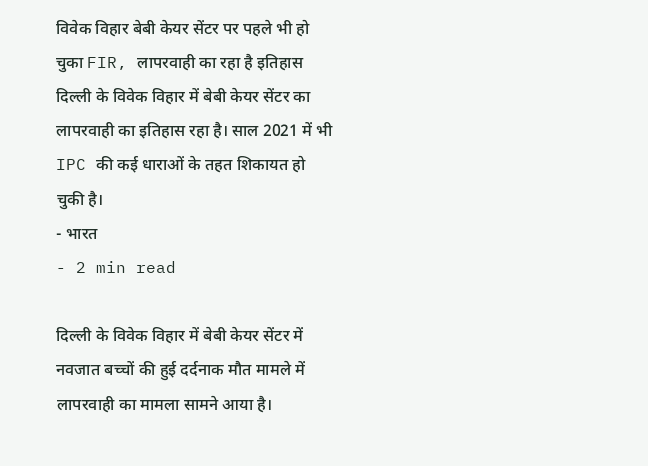विवेक विहार बेबी केयर सेंटर पर पहले भी हो चुका FIR, लापरवाही का रहा है इतिहास
दिल्ली के विवेक विहार में बेबी केयर सेंटर का लापरवाही का इतिहास रहा है। साल 2021 में भी IPC की कई धाराओं के तहत शिकायत हो चुकी है।
- भारत
- 2 min read

दिल्ली के विवेक विहार में बेबी केयर सेंटर में नवजात बच्चों की हुई दर्दनाक मौत मामले में लापरवाही का मामला सामने आया है।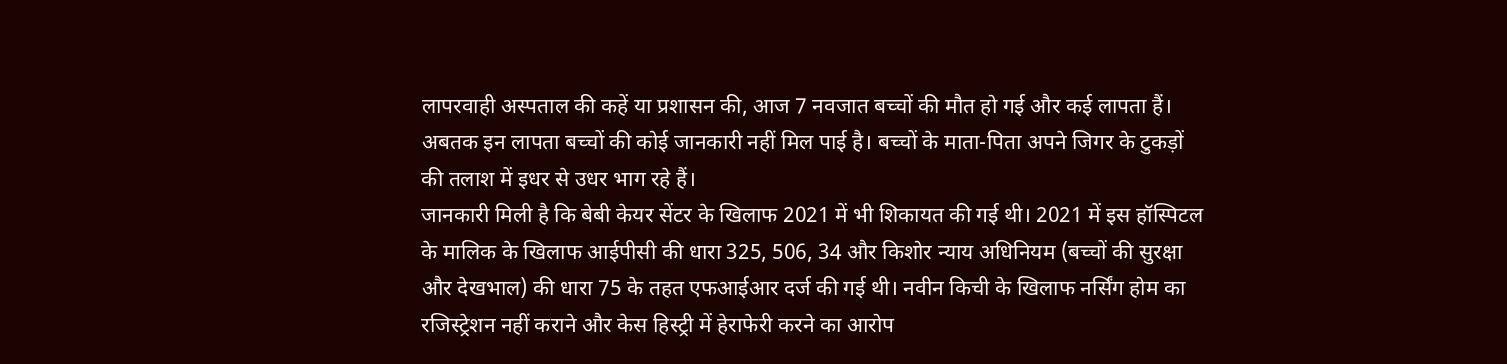लापरवाही अस्पताल की कहें या प्रशासन की, आज 7 नवजात बच्चों की मौत हो गई और कई लापता हैं। अबतक इन लापता बच्चों की कोई जानकारी नहीं मिल पाई है। बच्चों के माता-पिता अपने जिगर के टुकड़ों की तलाश में इधर से उधर भाग रहे हैं।
जानकारी मिली है कि बेबी केयर सेंटर के खिलाफ 2021 में भी शिकायत की गई थी। 2021 में इस हॉस्पिटल के मालिक के खिलाफ आईपीसी की धारा 325, 506, 34 और किशोर न्याय अधिनियम (बच्चों की सुरक्षा और देखभाल) की धारा 75 के तहत एफआईआर दर्ज की गई थी। नवीन किची के खिलाफ नर्सिंग होम का रजिस्ट्रेशन नहीं कराने और केस हिस्ट्री में हेराफेरी करने का आरोप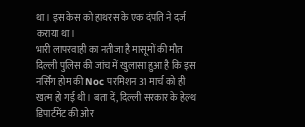था। इस केस को हाथरस के एक दंपति ने दर्ज कराया था।
भारी लापरवाही का नतीजा है मासूमों की मौत
दिल्ली पुलिस की जांच में खुलासा हुआ है कि इस नर्सिंग होम की Noc परमिशन 31 मार्च को ही खत्म हो गई थी। बता दें, दिल्ली सरकार के हेल्थ डिपार्टमेंट की ओर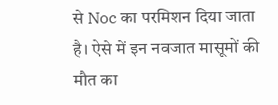से Noc का परमिशन दिया जाता है। ऐसे में इन नवजात मासूमों की मौत का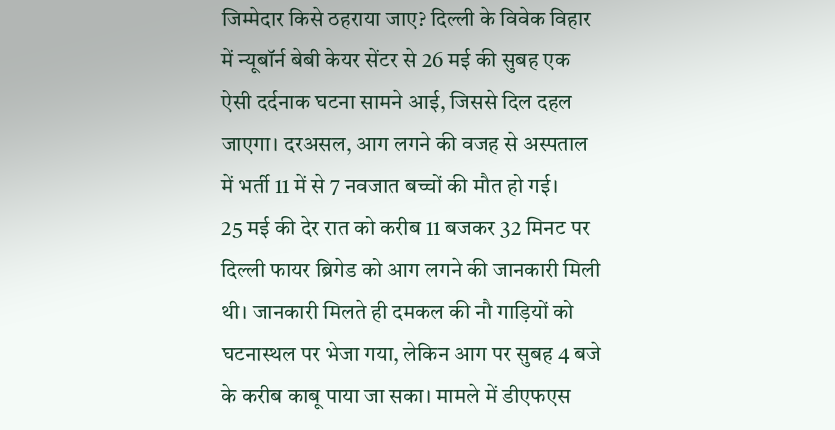जिम्मेदार किसे ठहराया जाए? दिल्ली के विवेक विहार में न्यूबॉर्न बेबी केयर सेंटर से 26 मई की सुबह एक ऐसी दर्दनाक घटना सामने आई, जिससे दिल दहल जाएगा। दरअसल, आग लगने की वजह से अस्पताल में भर्ती 11 में से 7 नवजात बच्चों की मौत हो गई।
25 मई की देर रात को करीब 11 बजकर 32 मिनट पर दिल्ली फायर ब्रिगेड को आग लगने की जानकारी मिली थी। जानकारी मिलते ही दमकल की नौ गाड़ियों को घटनास्थल पर भेजा गया, लेकिन आग पर सुबह 4 बजे के करीब काबू पाया जा सका। मामले में डीएफएस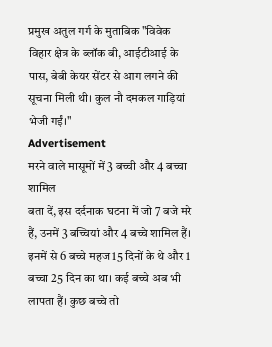प्रमुख अतुल गर्ग के मुताबिक "विवेक विहार क्षेत्र के ब्लॉक बी, आईटीआई के पास, बेबी केयर सेंटर से आग लगने की सूचना मिली थी। कुल नौ दमकल गाड़ियां भेजी गईं।"
Advertisement
मरने वाले मासूमों में 3 बच्ची और 4 बच्चा शामिल
बता दें, इस दर्दनाक घटना में जो 7 बजे मरे हैं, उनमें 3 बच्चियां और 4 बच्चे शामिल हैं। इनमें से 6 बच्चे महज 15 दिनों के थे और 1 बच्चा 25 दिन का था। कई बच्चे अब भी लापता हैं। कुछ बच्चे तो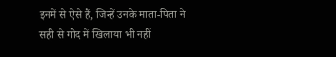इनमें से ऐसे हैं, जिन्हें उनके माता-पिता ने सही से गोद में खिलाया भी नहीं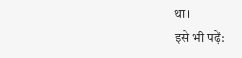था।
इसे भी पढ़ें: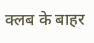क्लब के बाहर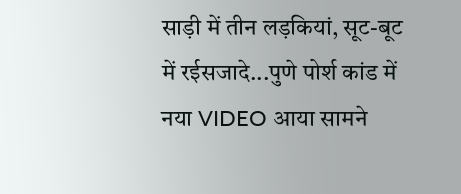साड़ी में तीन लड़कियां, सूट-बूट में रईसजादे...पुणे पोर्श कांड में नया VIDEO आया सामने